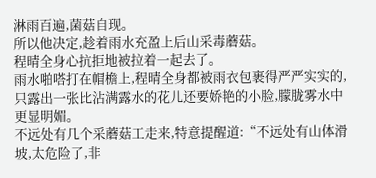淋雨百遍,菌菇自现。
所以他决定,趁着雨水充盈上后山采毒蘑菇。
程晴全身心抗拒地被拉着一起去了。
雨水啪嗒打在帽檐上,程晴全身都被雨衣包裹得严严实实的,只露出一张比沾满露水的花儿还要娇艳的小脸,朦胧雾水中更显明媚。
不远处有几个采蘑菇工走来,特意提醒道:“不远处有山体滑坡,太危险了,非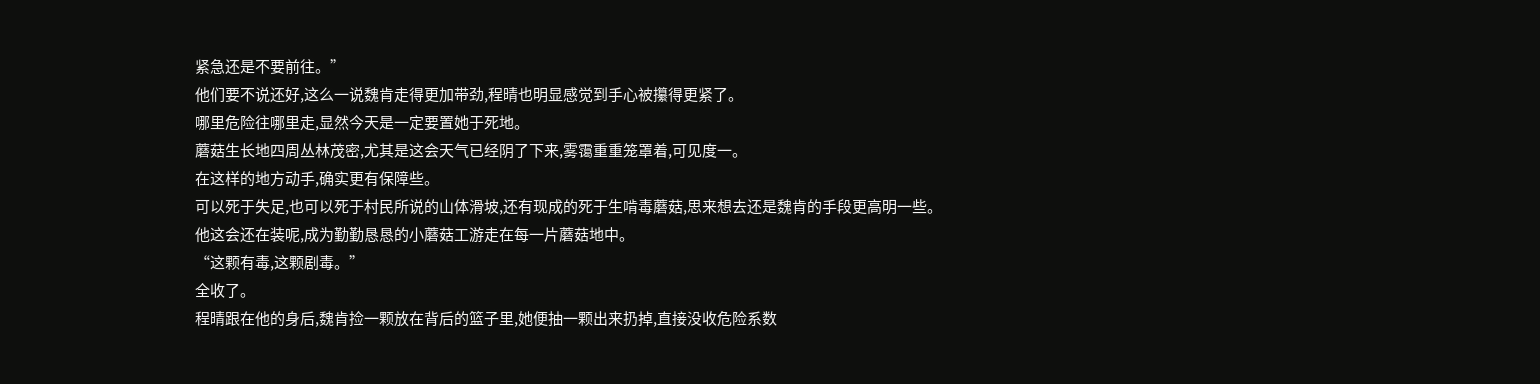紧急还是不要前往。”
他们要不说还好,这么一说魏肯走得更加带劲,程晴也明显感觉到手心被攥得更紧了。
哪里危险往哪里走,显然今天是一定要置她于死地。
蘑菇生长地四周丛林茂密,尤其是这会天气已经阴了下来,雾霭重重笼罩着,可见度一。
在这样的地方动手,确实更有保障些。
可以死于失足,也可以死于村民所说的山体滑坡,还有现成的死于生啃毒蘑菇,思来想去还是魏肯的手段更高明一些。
他这会还在装呢,成为勤勤恳恳的小蘑菇工游走在每一片蘑菇地中。
“这颗有毒,这颗剧毒。”
全收了。
程晴跟在他的身后,魏肯捡一颗放在背后的篮子里,她便抽一颗出来扔掉,直接没收危险系数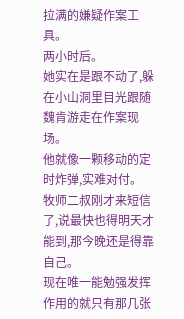拉满的嫌疑作案工具。
两小时后。
她实在是跟不动了,躲在小山洞里目光跟随魏肯游走在作案现场。
他就像一颗移动的定时炸弹,实难对付。
牧师二叔刚才来短信了,说最快也得明天才能到,那今晚还是得靠自己。
现在唯一能勉强发挥作用的就只有那几张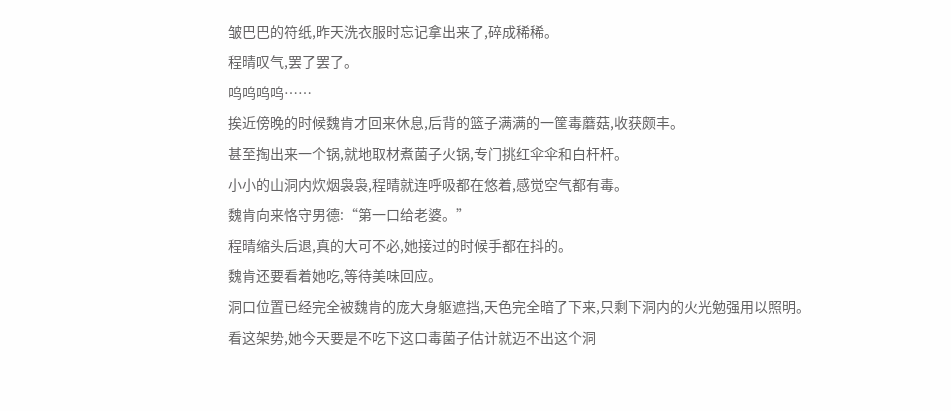皱巴巴的符纸,昨天洗衣服时忘记拿出来了,碎成稀稀。
程晴叹气,罢了罢了。
呜呜呜呜……
挨近傍晚的时候魏肯才回来休息,后背的篮子满满的一筐毒蘑菇,收获颇丰。
甚至掏出来一个锅,就地取材煮菌子火锅,专门挑红伞伞和白杆杆。
小小的山洞内炊烟袅袅,程晴就连呼吸都在悠着,感觉空气都有毒。
魏肯向来恪守男德:“第一口给老婆。”
程晴缩头后退,真的大可不必,她接过的时候手都在抖的。
魏肯还要看着她吃,等待美味回应。
洞口位置已经完全被魏肯的庞大身躯遮挡,天色完全暗了下来,只剩下洞内的火光勉强用以照明。
看这架势,她今天要是不吃下这口毒菌子估计就迈不出这个洞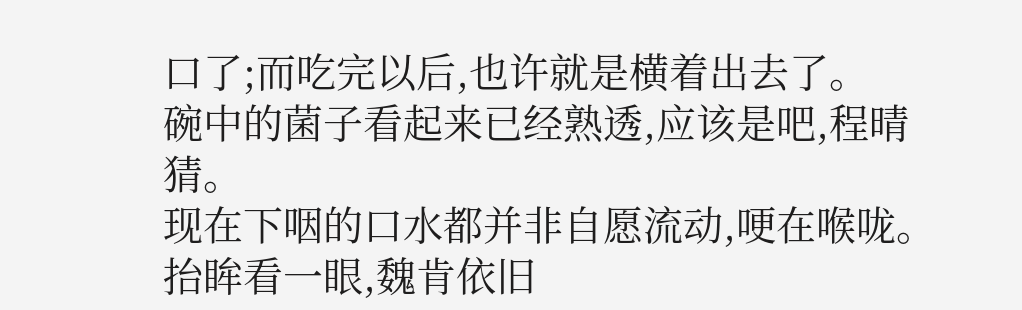口了;而吃完以后,也许就是横着出去了。
碗中的菌子看起来已经熟透,应该是吧,程晴猜。
现在下咽的口水都并非自愿流动,哽在喉咙。
抬眸看一眼,魏肯依旧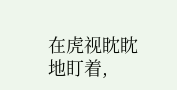在虎视眈眈地盯着,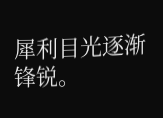犀利目光逐渐锋锐。